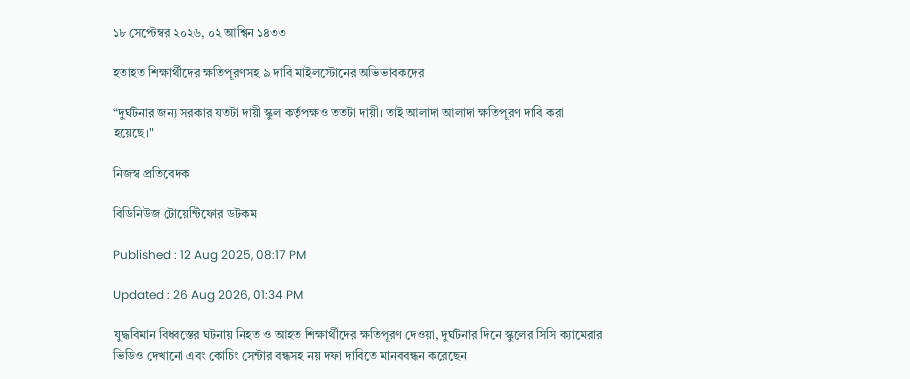১৮ সেপ্টেম্বর ২০২৬, ০২ আশ্বিন ১৪৩৩

হতাহত শিক্ষার্থীদের ক্ষতিপূরণসহ ৯ দাবি মাইলস্টোনের অভিভাবকদের

“দুর্ঘটনার জন্য সরকার যতটা দায়ী স্কুল কর্তৃপক্ষও ততটা দায়ী। তাই আলাদা আলাদা ক্ষতিপূরণ দাবি করা হয়েছে।"

নিজস্ব প্রতিবেদক

বিডিনিউজ টোয়েন্টিফোর ডটকম

Published : 12 Aug 2025, 08:17 PM

Updated : 26 Aug 2026, 01:34 PM

যুদ্ধবিমান বিধ্বস্তের ঘটনায় নিহত ও আহত শিক্ষার্থীদের ক্ষতিপূরণ দেওয়া, দুর্ঘটনার দিনে স্কুলের সিসি ক্যামেরার ভিডিও দেখানো এবং কোচিং সেন্টার বন্ধসহ নয় দফা দাবিতে মানববন্ধন করেছেন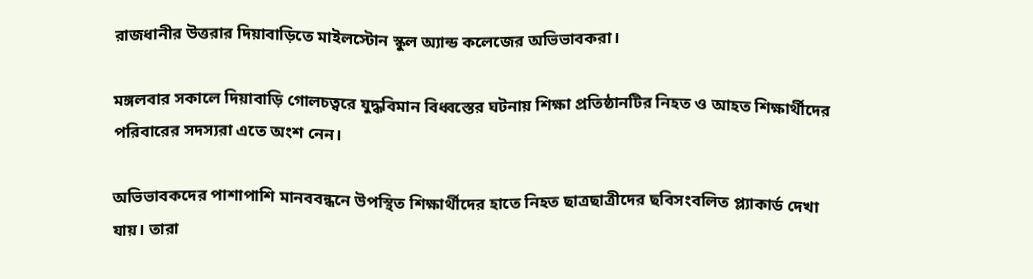রাজধানীর উত্তরার দিয়াবাড়িতে মাইলস্টোন স্কুল অ্যান্ড কলেজের অভিভাবকরা।

মঙ্গলবার সকালে দিয়াবাড়ি গোলচত্বরে যুদ্ধবিমান বিধ্বস্তের ঘটনায় শিক্ষা প্রতিষ্ঠানটির নিহত ও আহত শিক্ষার্থীদের পরিবারের সদস্যরা এতে অংশ নেন।

অভিভাবকদের পাশাপাশি মানববন্ধনে উপস্থিত শিক্ষার্থীদের হাতে নিহত ছাত্রছাত্রীদের ছবিসংবলিত প্ল্যাকার্ড দেখা যায়। তারা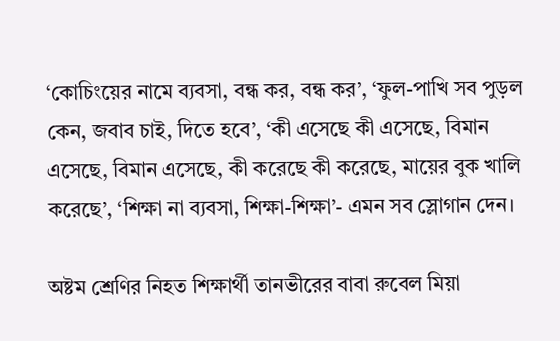‘কোচিংয়ের নামে ব্যবসা, বন্ধ কর, বন্ধ কর’, ‘ফুল-পাখি সব পুড়ল কেন, জবাব চাই, দিতে হবে’, ‘কী এসেছে কী এসেছে, বিমান এসেছে, বিমান এসেছে, কী করেছে কী করেছে, মায়ের বুক খালি করেছে’, ‘শিক্ষা না ব্যবসা, শিক্ষা-শিক্ষা’- এমন সব স্লোগান দেন।

অষ্টম শ্রেণির নিহত শিক্ষার্থী তানভীরের বাবা রুবেল মিয়া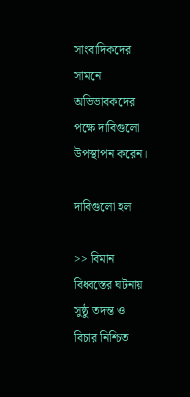সাংবাদিকদের সামনে অভিভাবকদের পক্ষে দাবিগুলো উপস্থাপন করেন।

দাবিগুলো হল

>> বিমান বিধ্বস্তের ঘটনায় সুষ্ঠু তদন্ত ও বিচার নিশ্চিত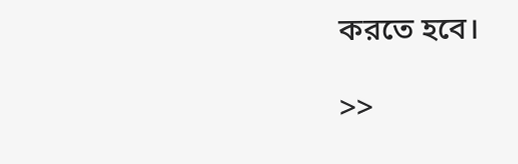করতে হবে।

>>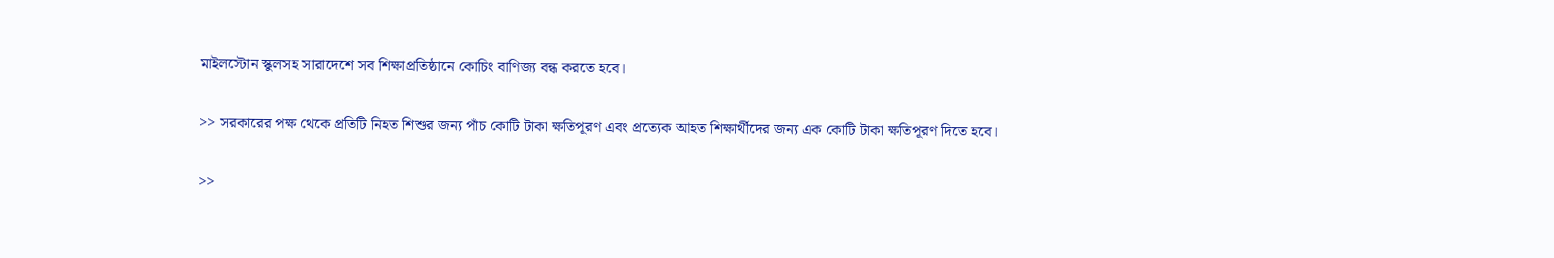মাইলস্টোন স্কুলসহ সারাদেশে সব শিক্ষাপ্রতিষ্ঠানে কোচিং বাণিজ্য বন্ধ করতে হবে।

>> সরকারের পক্ষ থেকে প্রতিটি নিহত শিশুর জন্য পাঁচ কোটি টাকা ক্ষতিপূরণ এবং প্রত্যেক আহত শিক্ষার্থীদের জন্য এক কোটি টাকা ক্ষতিপূরণ দিতে হবে।

>>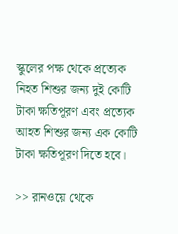স্কুলের পক্ষ থেকে প্রত্যেক নিহত শিশুর জন্য দুই কোটি টাকা ক্ষতিপূরণ এবং প্রত্যেক আহত শিশুর জন্য এক কোটি টাকা ক্ষতিপূরণ দিতে হবে।

>> রানওয়ে থেকে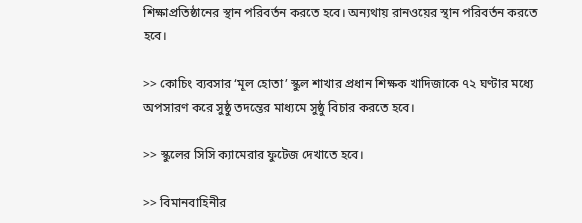শিক্ষাপ্রতিষ্ঠানের স্থান পরিবর্তন করতে হবে। অন্যথায় রানওয়ের স্থান পরিবর্তন করতে হবে।

>> কোচিং ব্যবসার ‘মূল হোতা’ স্কুল শাখার প্রধান শিক্ষক খাদিজাকে ৭২ ঘণ্টার মধ্যে অপসারণ করে সুষ্ঠু তদন্তের মাধ্যমে সুষ্ঠু বিচার করতে হবে।

>> স্কুলের সিসি ক্যামেরার ফুটেজ দেখাতে হবে।

>> বিমানবাহিনীর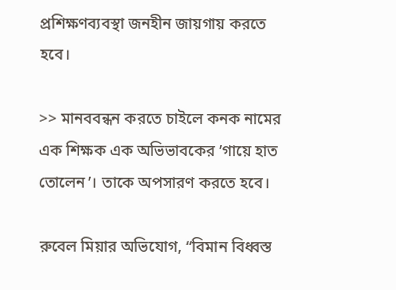প্রশিক্ষণব্যবস্থা জনহীন জায়গায় করতে হবে।

>> মানববন্ধন করতে চাইলে কনক নামের এক শিক্ষক এক অভিভাবকের ’গায়ে হাত তোলেন’। তাকে অপসারণ করতে হবে।

রুবেল মিয়ার অভিযোগ, “বিমান বিধ্বস্ত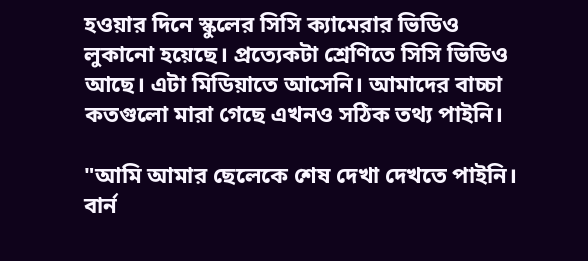হওয়ার দিনে স্কুলের সিসি ক্যামেরার ভিডিও লুকানো হয়েছে। প্রত্যেকটা শ্রেণিতে সিসি ভিডিও আছে। এটা মিডিয়াতে আসেনি। আমাদের বাচ্চা কতগুলো মারা গেছে এখনও সঠিক তথ্য পাইনি।

"আমি আমার ছেলেকে শেষ দেখা দেখতে পাইনি। বার্ন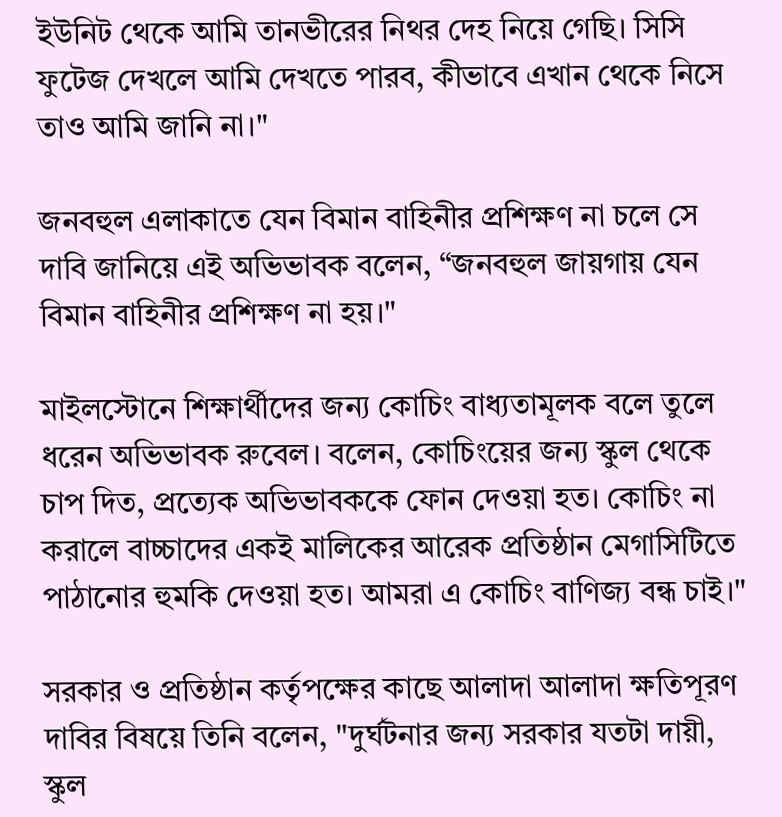ইউনিট থেকে আমি তানভীরের নিথর দেহ নিয়ে গেছি। সিসি ফুটেজ দেখলে আমি দেখতে পারব, কীভাবে এখান থেকে নিসে তাও আমি জানি না।"

জনবহুল এলাকাতে যেন বিমান বাহিনীর প্রশিক্ষণ না চলে সে দাবি জানিয়ে এই অভিভাবক বলেন, “জনবহুল জায়গায় যেন বিমান বাহিনীর প্রশিক্ষণ না হয়।"

মাইলস্টোনে শিক্ষার্থীদের জন্য কোচিং বাধ্যতামূলক বলে তুলে ধরেন অভিভাবক রুবেল। বলেন, কোচিংয়ের জন্য স্কুল থেকে চাপ দিত, প্রত্যেক অভিভাবককে ফোন দেওয়া হত। কোচিং না করালে বাচ্চাদের একই মালিকের আরেক প্রতিষ্ঠান মেগাসিটিতে পাঠানোর হুমকি দেওয়া হত। আমরা এ কোচিং বাণিজ্য বন্ধ চাই।"

সরকার ও প্রতিষ্ঠান কর্তৃপক্ষের কাছে আলাদা আলাদা ক্ষতিপূরণ দাবির বিষয়ে তিনি বলেন, "দুর্ঘটনার জন্য সরকার যতটা দায়ী, স্কুল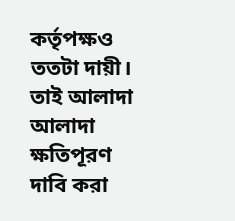কর্তৃপক্ষও ততটা দায়ী। তাই আলাদা আলাদা ক্ষতিপূরণ দাবি করা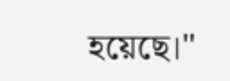হয়েছে।"